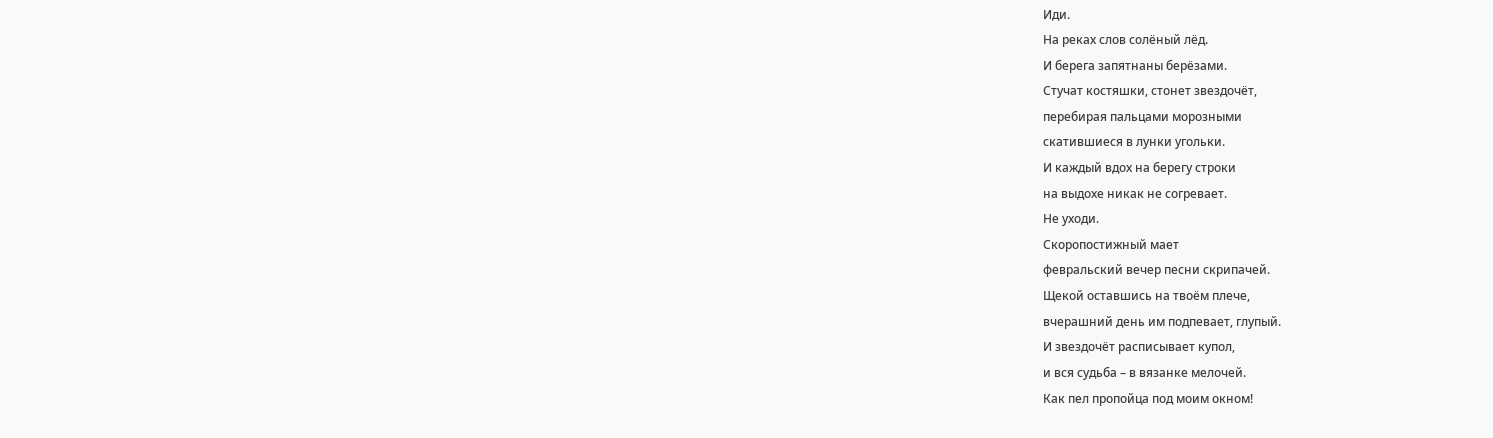Иди.
На реках слов солёный лёд.
И берега запятнаны берёзами.
Стучат костяшки, стонет звездочёт,
перебирая пальцами морозными
скатившиеся в лунки угольки.
И каждый вдох на берегу строки
на выдохе никак не согревает.
Не уходи.
Скоропостижный мает
февральский вечер песни скрипачей.
Щекой оставшись на твоём плече,
вчерашний день им подпевает, глупый.
И звездочёт расписывает купол,
и вся судьба – в вязанке мелочей.
Как пел пропойца под моим окном!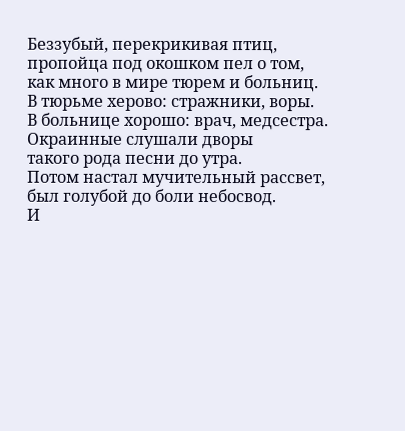Беззубый, перекрикивая птиц,
пропойца под окошком пел о том,
как много в мире тюрем и больниц.
В тюрьме херово: стражники, воры.
В больнице хорошо: врач, медсестра.
Окраинные слушали дворы
такого рода песни до утра.
Потом настал мучительный рассвет,
был голубой до боли небосвод.
И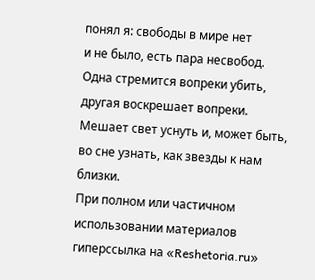понял я: свободы в мире нет
и не было, есть пара несвобод.
Одна стремится вопреки убить,
другая воскрешает вопреки.
Мешает свет уснуть и, может быть,
во сне узнать, как звезды к нам близки.
При полном или частичном использовании материалов гиперссылка на «Reshetoria.ru»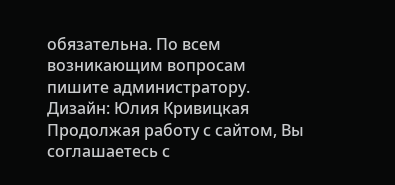обязательна. По всем возникающим вопросам пишите администратору.
Дизайн: Юлия Кривицкая
Продолжая работу с сайтом, Вы соглашаетесь с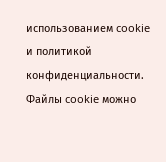использованием cookie и политикой конфиденциальности. Файлы cookie можно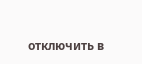отключить в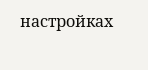настройках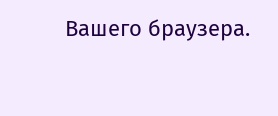Вашего браузера.